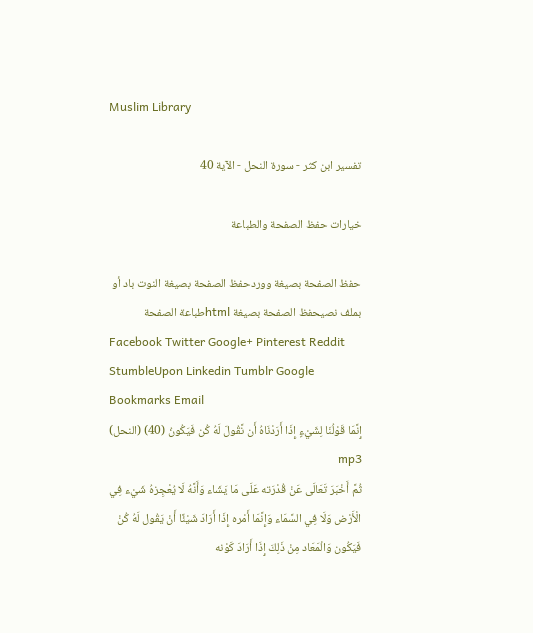Muslim Library

تفسير ابن كثر - سورة النحل - الآية 40

خيارات حفظ الصفحة والطباعة

حفظ الصفحة بصيغة ووردحفظ الصفحة بصيغة النوت باد أو بملف نصيحفظ الصفحة بصيغة htmlطباعة الصفحة
Facebook Twitter Google+ Pinterest Reddit StumbleUpon Linkedin Tumblr Google Bookmarks Email
إِنَّمَا قَوْلُنَا لِشَيْءٍ إِذَا أَرَدْنَاهُ أَن نَّقُولَ لَهُ كُن فَيَكُونُ (40) (النحل) mp3
ثُمَّ أَخْبَرَ تَعَالَى عَنْ قُدْرَته عَلَى مَا يَشَاء وَأَنَّهُ لَا يُعْجِزهُ شَيْء فِي الْأَرْض وَلَا فِي السَّمَاء وَإِنَّمَا أَمْره إِذَا أَرَادَ شَيْئًا أَنْ يَقُول لَهُ كُنْ فَيَكُون وَالْمَعَاد مِنْ ذَلِكَ إِذَا أَرَادَ كَوْنه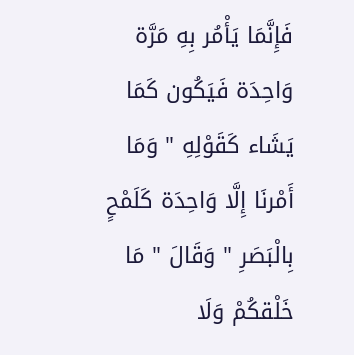فَإِنَّمَا يَأْمُر بِهِ مَرَّة وَاحِدَة فَيَكُون كَمَا يَشَاء كَقَوْلِهِ " وَمَا أَمْرنَا إِلَّا وَاحِدَة كَلَمْحٍ بِالْبَصَرِ " وَقَالَ " مَا خَلْقكُمْ وَلَا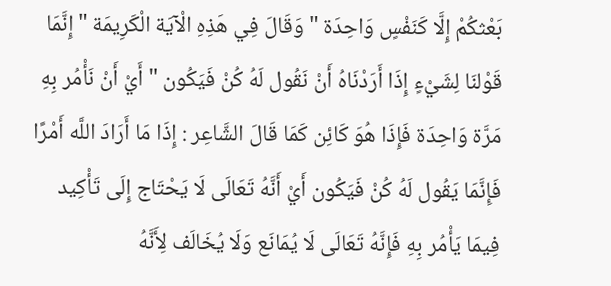بَعْثكُمْ إِلَّا كَنَفْسٍ وَاحِدَة " وَقَالَ فِي هَذِهِ الْآيَة الْكَرِيمَة " إِنَّمَا قَوْلنَا لِشَيْءٍ إِذَا أَرَدْنَاهُ أَنْ نَقُول لَهُ كُنْ فَيَكُون " أَيْ أَنْ نَأْمُر بِهِ مَرَّة وَاحِدَة فَإِذَا هُوَ كَائِن كَمَا قَالَ الشَّاعِر : إِذَا مَا أَرَادَ اللَّه أَمْرًا فَإِنَّمَا يَقُول لَهُ كُنْ فَيَكُون أَيْ أَنَّهُ تَعَالَى لَا يَحْتَاج إِلَى تَأْكِيد فِيمَا يَأْمُر بِهِ فَإِنَّهُ تَعَالَى لَا يُمَانَع وَلَا يُخَالَف لِأَنَّهُ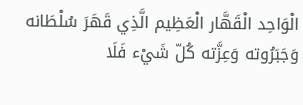الْوَاحِد الْقَهَّار الْعَظِيم الَّذِي قَهَرَ سُلْطَانه وَجَبَرُوته وَعِزَّته كُلّ شَيْء فَلَا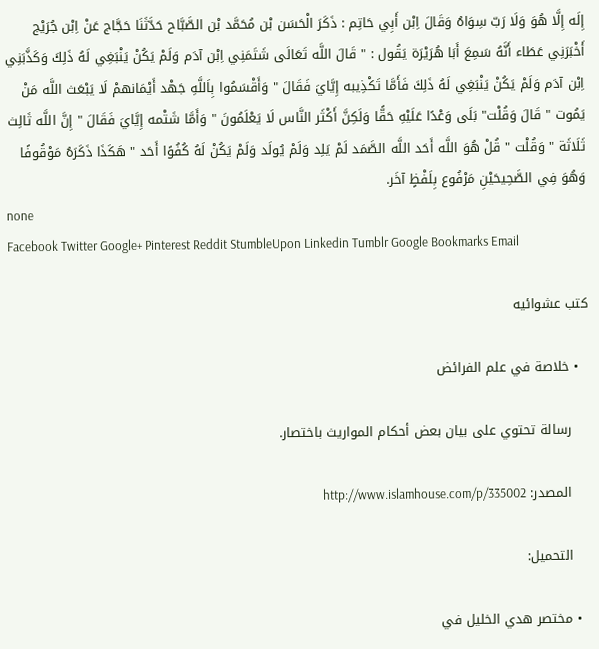إِلَه إِلَّا هُوَ وَلَا رَبّ سِوَاهُ وَقَالَ اِبْن أَبِي حَاتِم : ذَكَرَ الْحَسَن بْن مُحَمَّد بْن الصَّبَّاح حَدَّثَنَا حَجَّاج عَنْ اِبْن جُرَيْج أَخْبَرَنِي عَطَاء أَنَّهُ سَمِعَ أَبَا هُرَيْرَة يَقُول : " قَالَ اللَّه تَعَالَى شَتَمَنِي اِبْن آدَم وَلَمْ يَكُنْ يَنْبَغِي لَهُ ذَلِكَ وَكَذَّبَنِي اِبْن آدَم وَلَمْ يَكُنْ يَنْبَغِي لَهُ ذَلِكَ فَأَمَّا تَكْذِيبه إِيَّايَ فَقَالَ " وَأَقْسَمُوا بِاَللَّهِ جَهْد أَيْمَانهمْ لَا يَبْعَث اللَّه مَنْ يَمُوت " قَالَ وَقُلْت" بَلَى وَعْدًا عَلَيْهِ حَقًّا وَلَكِنَّ أَكْثَر النَّاس لَا يَعْلَمُونَ " وَأَمَّا شَتْمه إِيَّايَ فَقَالَ " إِنَّ اللَّه ثَالِث ثَلَاثَة " وَقُلْت " قُلْ هُوَ اللَّه أَحَد اللَّه الصَّمَد لَمْ يَلِد وَلَمْ يُولَد وَلَمْ يَكُنْ لَهُ كُفُوًا أَحَد " هَكَذَا ذَكَرَهُ مَوْقُوفًا وَهُوَ فِي الصَّحِيحَيْنِ مَرْفُوع بِلَفْظٍ آخَر.
none
Facebook Twitter Google+ Pinterest Reddit StumbleUpon Linkedin Tumblr Google Bookmarks Email

كتب عشوائيه

  • خلاصة في علم الفرائض

    رسالة تحتوي على بيان بعض أحكام المواريث باختصار.

    المصدر: http://www.islamhouse.com/p/335002

    التحميل:

  • مختصر هدي الخليل في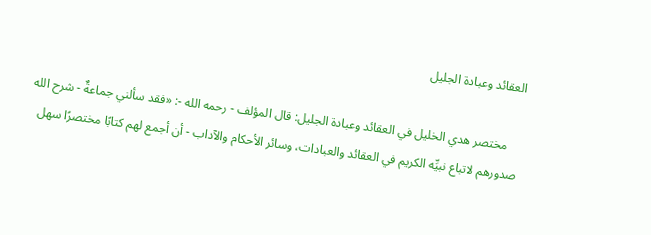العقائد وعبادة الجليل

    مختصر هدي الخليل في العقائد وعبادة الجليل: قال المؤلف - رحمه الله -: «فقد سألني جماعةٌ - شرح الله صدورهم لاتباع نبيِّه الكريم في العقائد والعبادات، وسائر الأحكام والآداب - أن أجمع لهم كتابًا مختصرًا سهل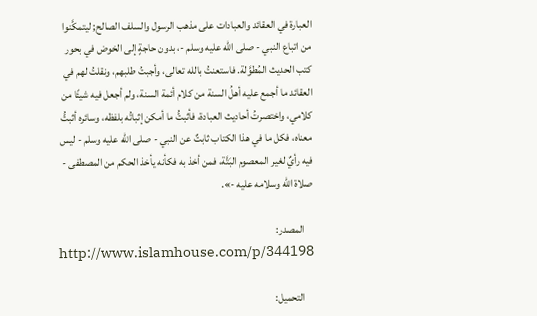العبارة في العقائد والعبادات على مذهب الرسول والسلف الصالح; ليتمكَّنوا من اتباع النبي - صلى الله عليه وسلم -، بدون حاجةٍ إلى الخوض في بحور كتب الحديث المُطوَّلة. فاستعنتُ بالله تعالى، وأجبتُ طلبهم، ونقلتُ لهم في العقائد ما أجمع عليه أهلُ السنة من كلام أئمة السنة، ولم أجعل فيه شيئًا من كلامي، واختصرتُ أحاديث العبادة، فأثبتُّ ما أمكن إثباتُه بلفظه، وسائره أثبتُّ معناه، فكل ما في هذا الكتاب ثابتٌ عن النبي - صلى الله عليه وسلم - ليس فيه رأيٌ لغير المعصوم البَتَّة، فمن أخذ به فكأنه يأخذ الحكم من المصطفى - صلاة الله وسلامه عليه -».

    المصدر: http://www.islamhouse.com/p/344198

    التحميل: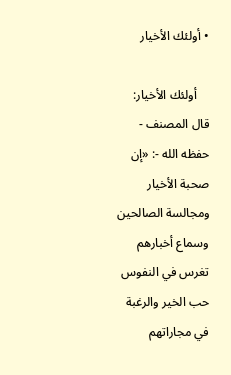• أولئك الأخيار

    أولئك الأخيار: قال المصنف - حفظه الله -: «إن صحبة الأخيار ومجالسة الصالحين وسماع أخبارهم تغرس في النفوس حب الخير والرغبة في مجاراتهم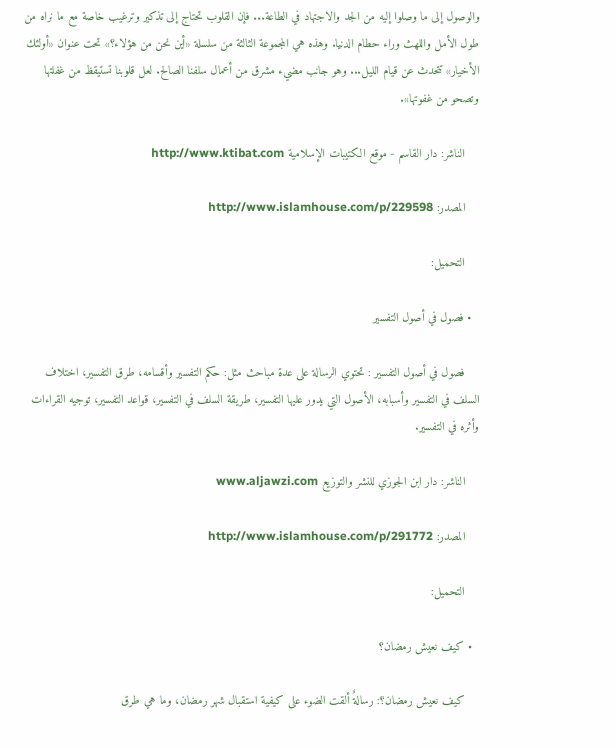والوصول إلى ما وصلوا إليه من الجد والاجتهاد في الطاعة... فإن القلوب تحتاج إلى تذكير وترغيب خاصة مع ما نراه من طول الأمل واللهث وراء حطام الدنيا. وهذه هي المجموعة الثالثة من سلسلة «أين نحن من هؤلاء؟» تحت عنوان «أولئك الأخيار» تتحدث عن قيام الليل... وهو جانب مضيء مشرق من أعمال سلفنا الصالح. لعل قلوبنا تستيقظ من غفلتها وتصحو من غفوتها».

    الناشر: دار القاسم - موقع الكتيبات الإسلامية http://www.ktibat.com

    المصدر: http://www.islamhouse.com/p/229598

    التحميل:

  • فصول في أصول التفسير

    فصول في أصول التفسير : تحتوي الرسالة على عدة مباحث مثل: حكم التفسير وأقسامه، طرق التفسير، اختلاف السلف في التفسير وأسبابه، الأصول التي يدور عليها التفسير، طريقة السلف في التفسير، قواعد التفسير، توجيه القراءات وأثره في التفسير.

    الناشر: دار ابن الجوزي للنشر والتوزيع www.aljawzi.com

    المصدر: http://www.islamhouse.com/p/291772

    التحميل:

  • كيف نعيش رمضان؟

    كيف نعيش رمضان؟: رسالةٌ ألقت الضوء على كيفية استقبال شهر رمضان، وما هي طرق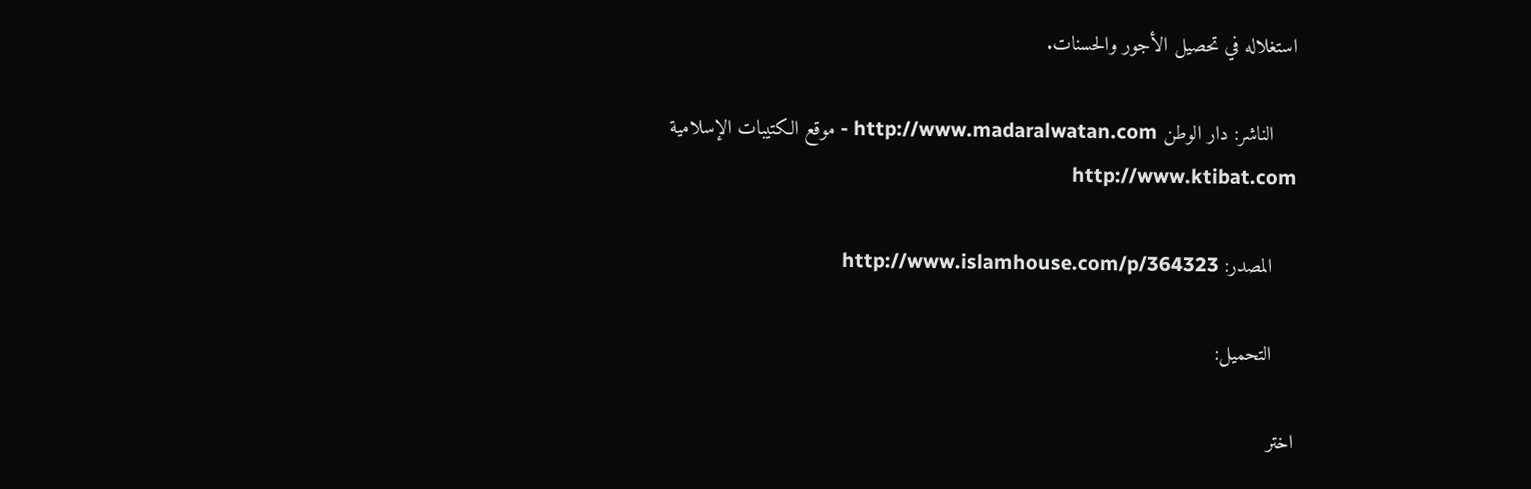استغلاله في تحصيل الأجور والحسنات.

    الناشر: دار الوطن http://www.madaralwatan.com - موقع الكتيبات الإسلامية http://www.ktibat.com

    المصدر: http://www.islamhouse.com/p/364323

    التحميل:

اختر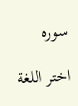سوره

اختر اللغة